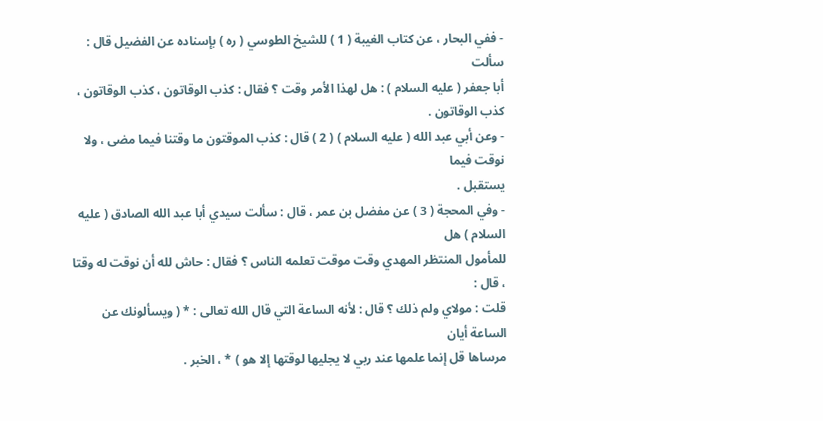- ففي البحار ، عن كتاب الغيبة ( 1 ) للشيخ الطوسي ( ره ) بإسناده عن الفضيل قال : سألت
أبا جعفر ( عليه السلام ) : هل لهذا الأمر وقت ؟ فقال : كذب الوقاتون ، كذب الوقاتون ، كذب الوقاتون .
- وعن أبي عبد الله ( عليه السلام ) ( 2 ) قال : كذب الموقتون ما وقتنا فيما مضى ، ولا نوقت فيما
يستقبل .
- وفي المحجة ( 3 ) عن مفضل بن عمر ، قال : سألت سيدي أبا عبد الله الصادق ( عليه السلام ) هل
للمأمول المنتظر المهدي وقت موقت تعلمه الناس ؟ فقال : حاش لله أن نوقت له وقتا ، قال :
قلت : مولاي ولم ذلك ؟ قال : لأنه الساعة التي قال الله تعالى : * ( ويسألونك عن الساعة أيان
مرساها قل إنما علمها عند ربي لا يجليها لوقتها إلا هو ) * ، الخبر .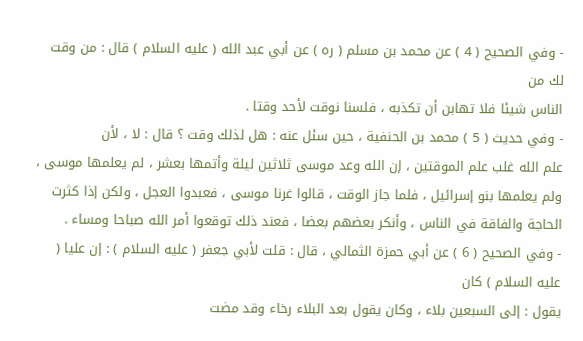- وفي الصحيح ( 4 ) عن محمد بن مسلم ( ره ) عن أبي عبد الله ( عليه السلام ) قال : من وقت لك من
الناس شيئا فلا تهابن أن تكذبه ، فلسنا نوقت لأحد وقتا .
- وفي حديث ( 5 ) محمد بن الحنفية ، حين سئل عنه : هل لذلك وقت ؟ قال : لا ، لأن
علم الله غلب علم الموقتين ، إن الله وعد موسى ثلاثين ليلة وأتمها بعشر ، لم يعلمها موسى ،
ولم يعلمها بنو إسرائيل ، فلما جاز الوقت ، قالوا غرنا موسى ، فعبدوا العجل ، ولكن إذا كثرت
الحاجة والفاقة في الناس ، وأنكر بعضهم بعضا ، فعند ذلك توقعوا أمر الله صباحا ومساء .
- وفي الصحيح ( 6 ) عن أبي حمزة الثمالي ، قال : قلت لأبي جعفر ( عليه السلام ) : إن عليا ( عليه السلام ) كان
يقول : إلى السبعين بلاء ، وكان يقول بعد البلاء رخاء وقد مضت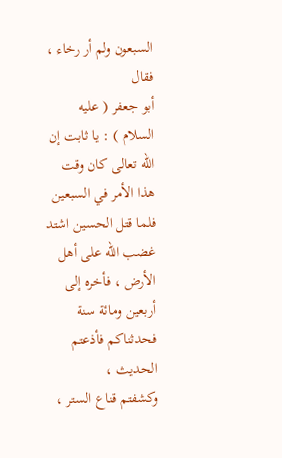السبعون ولم أر رخاء ، فقال
أبو جعفر ( عليه السلام ) : يا ثابت إن الله تعالى كان وقت هذا الأمر في السبعين فلما قتل الحسين اشتد
غضب الله على أهل الأرض ، فأخره إلى أربعين ومائة سنة فحدثناكم فأذعتم الحديث ،
وكشفتم قناع الستر ،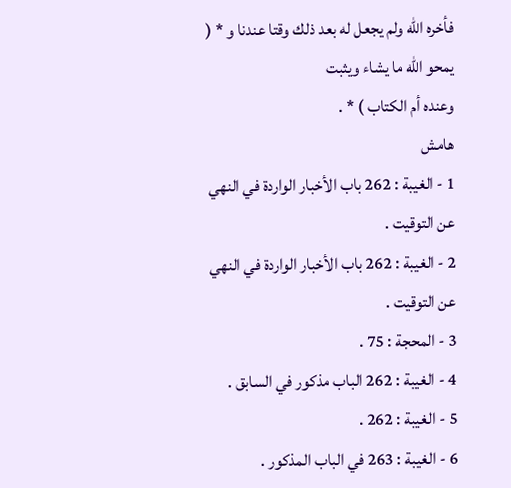فأخره الله ولم يجعل له بعد ذلك وقتا عندنا و * ( يمحو الله ما يشاء ويثبت
وعنده أم الكتاب ) * .
هامش
1 - الغيبة : 262 باب الأخبار الواردة في النهي عن التوقيت .
2 - الغيبة : 262 باب الأخبار الواردة في النهي عن التوقيت .
3 - المحجة : 75 .
4 - الغيبة : 262 الباب مذكور في السابق .
5 - الغيبة : 262 .
6 - الغيبة : 263 في الباب المذكور .